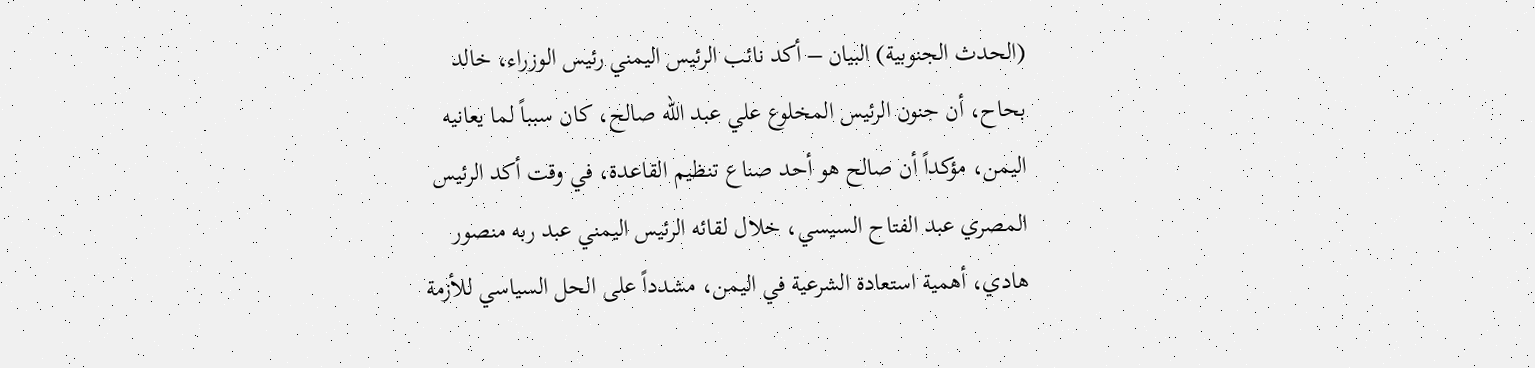(الحدث الجنوبية) البيان – أكد نائب الرئيس اليمني رئيس الوزراء، خالد بحاح، أن جنون الرئيس المخلوع علي عبد الله صالح، كان سبباً لما يعانيه اليمن، مؤكداً أن صالح هو أحد صناع تنظيم القاعدة، في وقت أكد الرئيس المصري عبد الفتاح السيسي، خلال لقائه الرئيس اليمني عبد ربه منصور هادي، أهمية استعادة الشرعية في اليمن، مشدداً على الحل السياسي للأزمة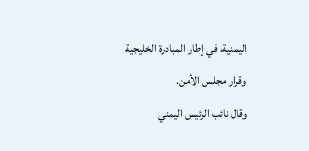اليمنية، في إطار المبادرة الخليجية وقرار مجلس الأمن.
وقال نائب الرئيس اليمني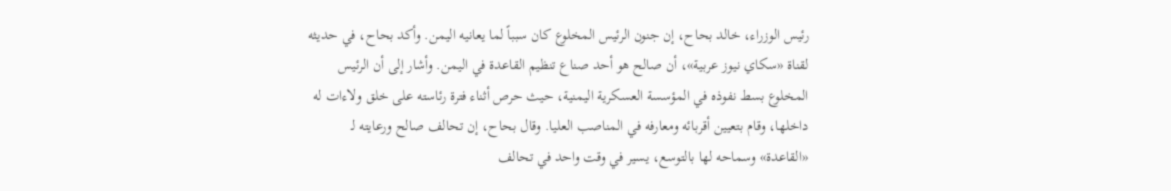رئيس الوزراء، خالد بحاح، إن جنون الرئيس المخلوع كان سبباً لما يعانيه اليمن. وأكد بحاح، في حديثه لقناة «سكاي نيوز عربية»، أن صالح هو أحد صناع تنظيم القاعدة في اليمن. وأشار إلى أن الرئيس المخلوع بسط نفوذه في المؤسسة العسكرية اليمنية، حيث حرص أثناء فترة رئاسته على خلق ولاءات له داخلها، وقام بتعيين أقربائه ومعارفه في المناصب العليا. وقال بحاح، إن تحالف صالح ورعايته لـ «القاعدة» وسماحه لها بالتوسع، يسير في وقت واحد في تحالف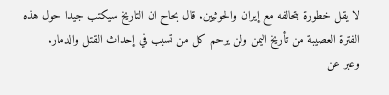لا يقل خطورة بتحالفه مع إيران والحوثيين. قال بحاح ان التاريخ سيكتب جيدا حول هذه الفترة العصيبة من تأريخ اليمن ولن يرحم كل من تسبب في إحداث القتل والدمار.
وعبر عن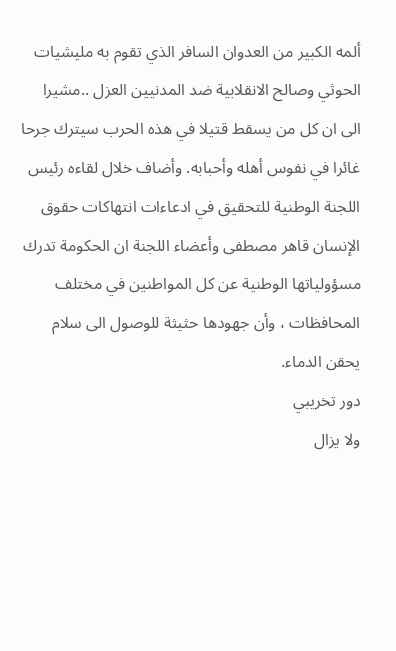ألمه الكبير من العدوان السافر الذي تقوم به مليشيات الحوثي وصالح الانقلابية ضد المدنيين العزل ..مشيرا الى ان كل من يسقط قتيلا في هذه الحرب سيترك جرحا غائرا في نفوس أهله وأحبابه. وأضاف خلال لقاءه رئيس اللجنة الوطنية للتحقيق في ادعاءات انتهاكات حقوق الإنسان قاهر مصطفى وأعضاء اللجنة ان الحكومة تدرك مسؤولياتها الوطنية عن كل المواطنين في مختلف المحافظات ، وأن جهودها حثيثة للوصول الى سلام يحقن الدماء.
دور تخريبي
ولا يزال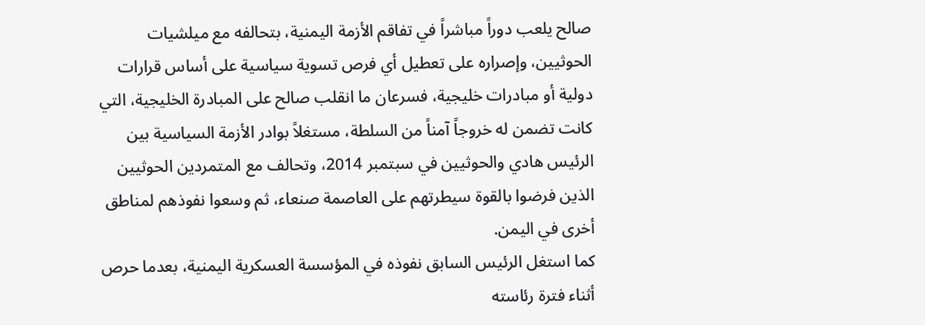صالح يلعب دوراً مباشراً في تفاقم الأزمة اليمنية، بتحالفه مع ميلشيات الحوثيين، وإصراره على تعطيل أي فرص تسوية سياسية على أساس قرارات دولية أو مبادرات خليجية، فسرعان ما انقلب صالح على المبادرة الخليجية، التي كانت تضمن له خروجاً آمناً من السلطة، مستغلاً بوادر الأزمة السياسية بين الرئيس هادي والحوثيين في سبتمبر 2014، وتحالف مع المتمردين الحوثيين الذين فرضوا بالقوة سيطرتهم على العاصمة صنعاء، ثم وسعوا نفوذهم لمناطق أخرى في اليمن.
كما استغل الرئيس السابق نفوذه في المؤسسة العسكرية اليمنية، بعدما حرص أثناء فترة رئاسته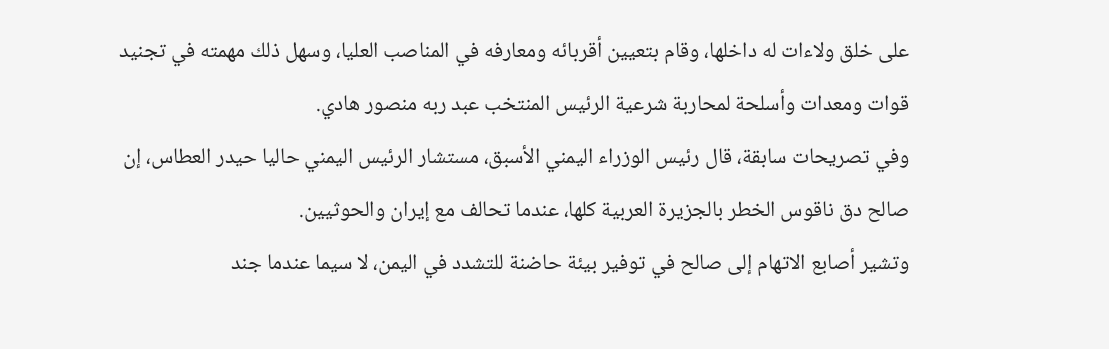على خلق ولاءات له داخلها، وقام بتعيين أقربائه ومعارفه في المناصب العليا، وسهل ذلك مهمته في تجنيد قوات ومعدات وأسلحة لمحاربة شرعية الرئيس المنتخب عبد ربه منصور هادي.
وفي تصريحات سابقة، قال رئيس الوزراء اليمني الأسبق، مستشار الرئيس اليمني حاليا حيدر العطاس، إن صالح دق ناقوس الخطر بالجزيرة العربية كلها، عندما تحالف مع إيران والحوثيين.
وتشير أصابع الاتهام إلى صالح في توفير بيئة حاضنة للتشدد في اليمن، لا سيما عندما جند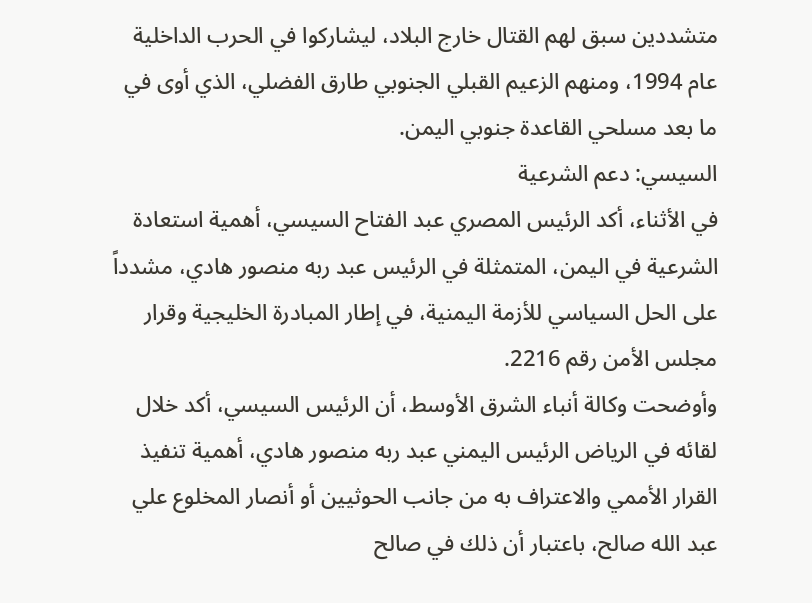متشددين سبق لهم القتال خارج البلاد، ليشاركوا في الحرب الداخلية عام 1994، ومنهم الزعيم القبلي الجنوبي طارق الفضلي، الذي أوى في ما بعد مسلحي القاعدة جنوبي اليمن.
السيسي: دعم الشرعية
في الأثناء، أكد الرئيس المصري عبد الفتاح السيسي، أهمية استعادة الشرعية في اليمن، المتمثلة في الرئيس عبد ربه منصور هادي، مشدداً على الحل السياسي للأزمة اليمنية، في إطار المبادرة الخليجية وقرار مجلس الأمن رقم 2216.
وأوضحت وكالة أنباء الشرق الأوسط، أن الرئيس السيسي، أكد خلال لقائه في الرياض الرئيس اليمني عبد ربه منصور هادي، أهمية تنفيذ القرار الأممي والاعتراف به من جانب الحوثيين أو أنصار المخلوع علي عبد الله صالح، باعتبار أن ذلك في صالح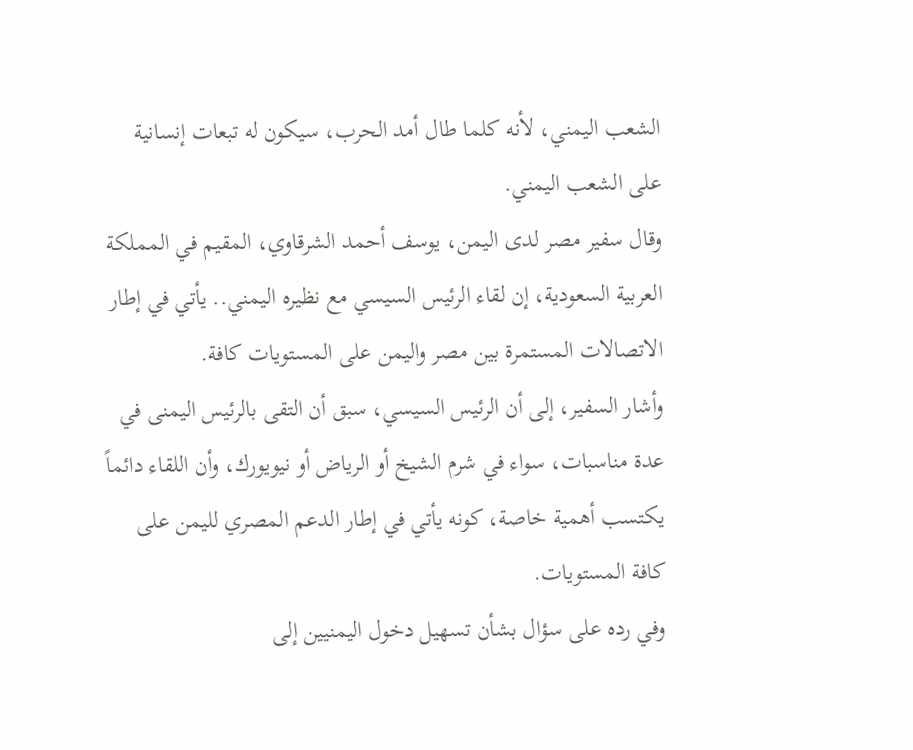الشعب اليمني، لأنه كلما طال أمد الحرب، سيكون له تبعات إنسانية على الشعب اليمني.
وقال سفير مصر لدى اليمن، يوسف أحمد الشرقاوي، المقيم في المملكة العربية السعودية، إن لقاء الرئيس السيسي مع نظيره اليمني.. يأتي في إطار الاتصالات المستمرة بين مصر واليمن على المستويات كافة.
وأشار السفير، إلى أن الرئيس السيسي، سبق أن التقى بالرئيس اليمنى في عدة مناسبات، سواء في شرم الشيخ أو الرياض أو نيويورك، وأن اللقاء دائماً يكتسب أهمية خاصة، كونه يأتي في إطار الدعم المصري لليمن على كافة المستويات.
وفي رده على سؤال بشأن تسهيل دخول اليمنيين إلى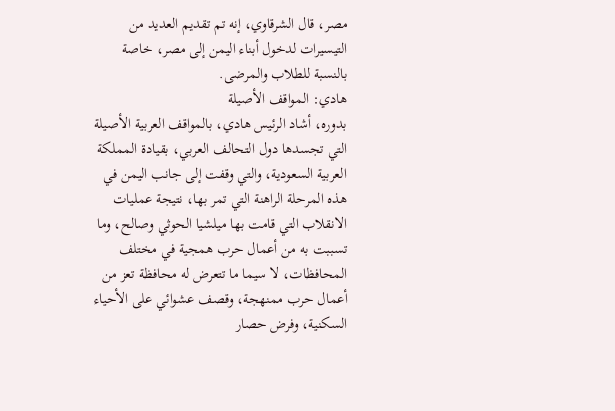مصر، قال الشرقاوي، إنه تم تقديم العديد من التيسيرات لدخول أبناء اليمن إلى مصر، خاصة بالنسبة للطلاب والمرضى.
هادي: المواقف الأصيلة
بدوره، أشاد الرئيس هادي، بالمواقف العربية الأصيلة التي تجسدها دول التحالف العربي، بقيادة المملكة العربية السعودية، والتي وقفت إلى جانب اليمن في هذه المرحلة الراهنة التي تمر بها، نتيجة عمليات الانقلاب التي قامت بها ميلشيا الحوثي وصالح، وما تسببت به من أعمال حرب همجية في مختلف المحافظات، لا سيما ما تتعرض له محافظة تعز من أعمال حرب ممنهجة، وقصف عشوائي على الأحياء السكنية، وفرض حصار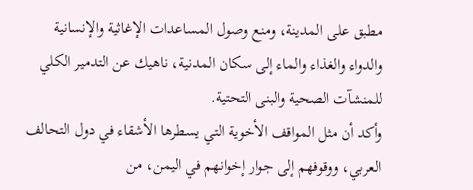مطبق على المدينة، ومنع وصول المساعدات الإغاثية والإنسانية والدواء والغذاء والماء إلى سكان المدنية، ناهيك عن التدمير الكلي للمنشآت الصحية والبنى التحتية.
وأكد أن مثل المواقف الأخوية التي يسطرها الأشقاء في دول التحالف العربي، ووقوفهم إلى جوار إخوانهم في اليمن، من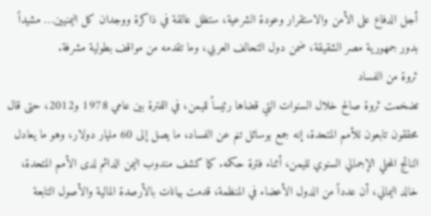أجل الدفاع على الأمن والاستقرار وعودة الشرعية، ستظل عالقة في ذاكرة ووجدان كل اليمنيين… مشيداً بدور جمهورية مصر الشقيقة، ضمن دول التحالف العربي، وما تقدمه من مواقف بطولية مشرفة.
ثروة من الفساد
تضخمت ثروة صالح خلال السنوات التي قضاها رئيساً لليمن، في الفترة بين عامي 1978 و2012، حتى قال محققون تابعون للأمم المتحدة، إنه جمع بوسائل تنم عن الفساد، ما يصل إلى 60 مليار دولار، وهو ما يعادل الناتج المحلي الإجمالي السنوي لليمن، أثناء فترة حكمه. كما كشف مندوب اليمن الدائم لدى الأمم المتحدة، خالد اليماني، أن عدداً من الدول الأعضاء في المنظمة، قدمت بيانات بالأرصدة المالية والأصول التابعة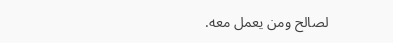لصالح ومن يعمل معه.